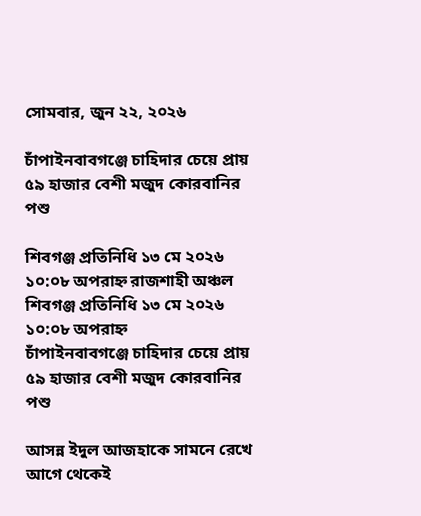সোমবার, জুন ২২, ২০২৬

চাঁপাইনবাবগঞ্জে চাহিদার চেয়ে প্রায় ৫৯ হাজার বেশী মজুদ কোরবানির পশু

শিবগঞ্জ প্রতিনিধি ১৩ মে ২০২৬ ১০:০৮ অপরাহ্ন রাজশাহী অঞ্চল
শিবগঞ্জ প্রতিনিধি ১৩ মে ২০২৬ ১০:০৮ অপরাহ্ন
চাঁপাইনবাবগঞ্জে চাহিদার চেয়ে প্রায় ৫৯ হাজার বেশী মজুদ কোরবানির পশু

আসন্ন ইদুল আজহাকে সামনে রেখে আগে থেকেই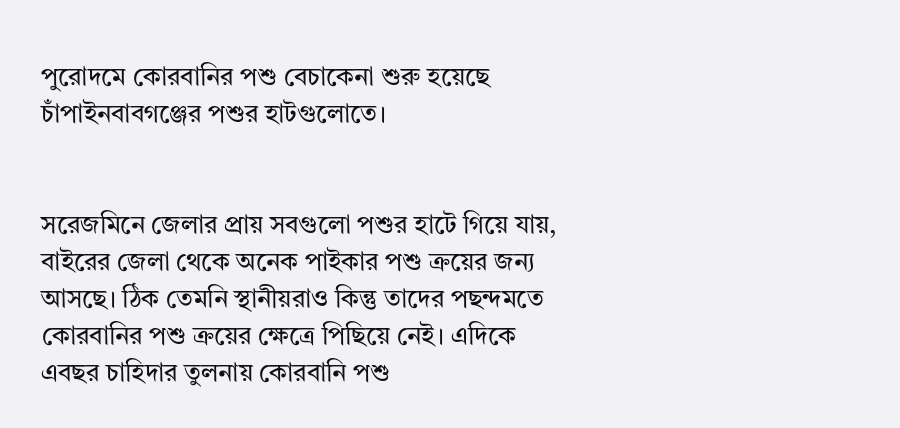পুরোদমে কোরবানির পশু বেচাকেনা শুরু হয়েছে চাঁপাইনবাবগঞ্জের পশুর হাটগুলোতে।


সরেজমিনে জেলার প্রায় সবগুলো পশুর হাটে গিয়ে যায়, বাইরের জেলা থেকে অনেক পাইকার পশু ক্রয়ের জন্য আসছে। ঠিক তেমনি স্থানীয়রাও কিন্তু তাদের পছন্দমতে কোরবানির পশু ক্রয়ের ক্ষেত্রে পিছিয়ে নেই। এদিকে এবছর চাহিদার তুলনায় কোরবানি পশু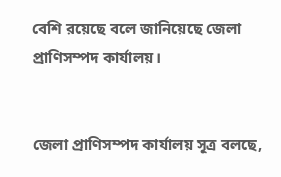বেশি রয়েছে বলে জানিয়েছে জেলা প্রাণিসম্পদ কার্যালয়।


জেলা প্রাণিসম্পদ কার্যালয় সূত্র বলছে,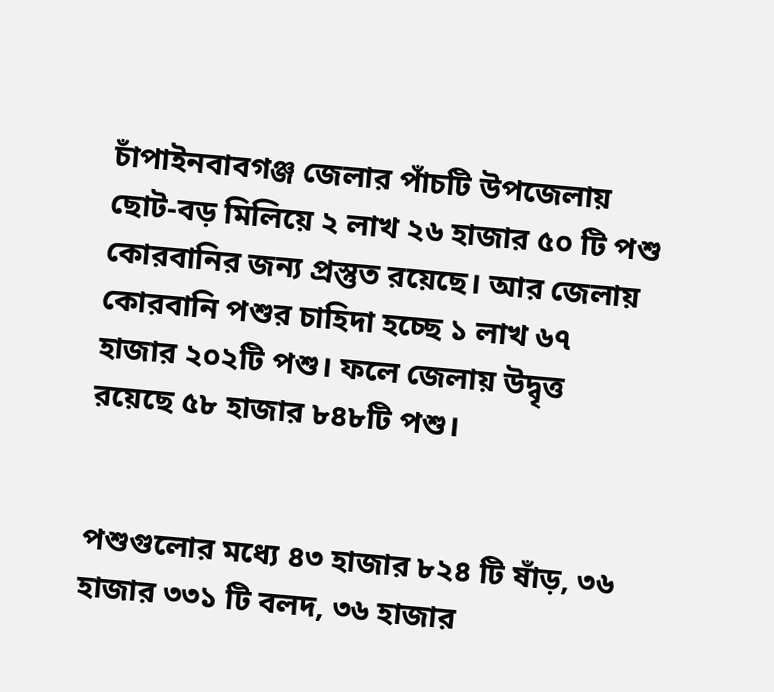চাঁপাইনবাবগঞ্জ জেলার পাঁচটি উপজেলায় ছোট-বড় মিলিয়ে ২ লাখ ২৬ হাজার ৫০ টি পশু কোরবানির জন্য প্রস্তুত রয়েছে। আর জেলায় কোরবানি পশুর চাহিদা হচ্ছে ১ লাখ ৬৭ হাজার ২০২টি পশু। ফলে জেলায় উদ্বৃত্ত রয়েছে ৫৮ হাজার ৮৪৮টি পশু।


পশুগুলোর মধ্যে ৪৩ হাজার ৮২৪ টি ষাঁড়, ৩৬ হাজার ৩৩১ টি বলদ, ৩৬ হাজার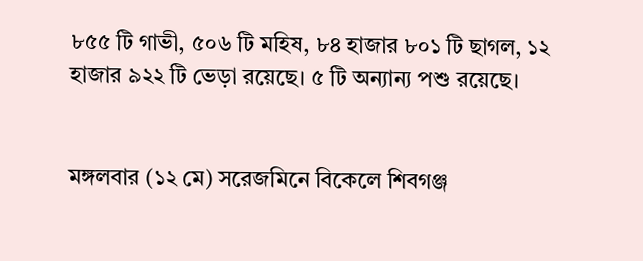৮৫৫ টি গাভী, ৫০৬ টি মহিষ, ৮৪ হাজার ৮০১ টি ছাগল, ১২ হাজার ৯২২ টি ভেড়া রয়েছে। ৫ টি অন্যান্য পশু রয়েছে।


মঙ্গলবার (১২ মে) সরেজমিনে বিকেলে শিবগঞ্জ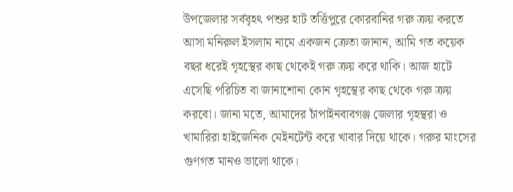উপজেলার সর্ববৃহৎ পশুর হাট তর্ত্তিপুরে কোরবানির গরু ক্রয় করতে আসা মনিরুল ইসলাম নামে একজন ক্রেতা জানান, আমি গত কয়েক বছর ধরেই গৃহস্থের কাছ থেকেই গরু ক্রয় করে থাকি। আজ হাটে এসেছি পরিচিত বা জানাশোনা কোন গৃহস্থের কাছ থেকে গরু ক্রয় করবো। জানা মতে, আমাদের চাঁপাইনবাবগঞ্জ জেলার গৃহস্থরা ও খামারিরা হাইজেনিক মেইনটেন্ট করে খাবার দিয়ে থাকে। গরুর মাংসের গুণগত মানও ভালো থাকে।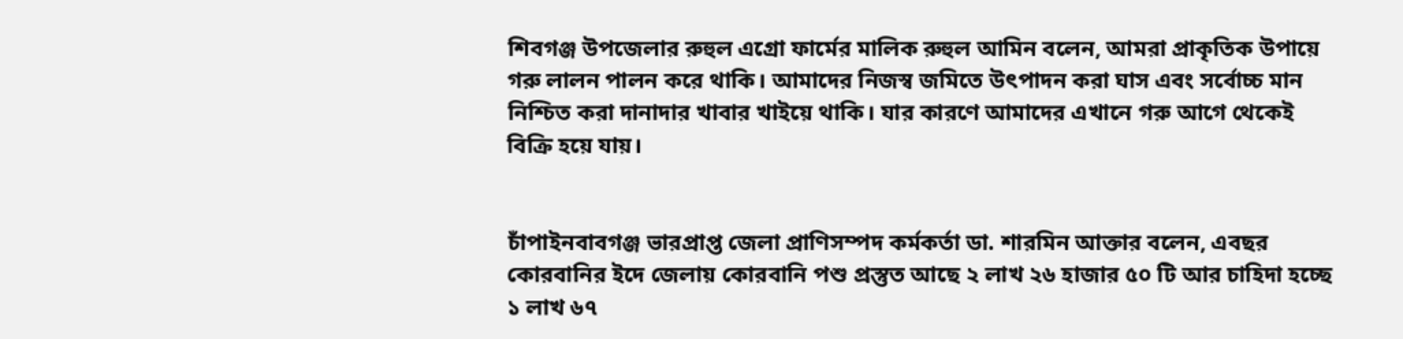শিবগঞ্জ উপজেলার রুহুল এগ্রো ফার্মের মালিক রুহুল আমিন বলেন, আমরা প্রাকৃতিক উপায়ে গরু লালন পালন করে থাকি। আমাদের নিজস্ব জমিতে উৎপাদন করা ঘাস এবং সর্বোচ্চ মান নিশ্চিত করা দানাদার খাবার খাইয়ে থাকি। যার কারণে আমাদের এখানে গরু আগে থেকেই বিক্রি হয়ে যায়।


চাঁপাইনবাবগঞ্জ ভারপ্রাপ্ত জেলা প্রাণিসম্পদ কর্মকর্তা ডা. শারমিন আক্তার বলেন, এবছর কোরবানির ইদে জেলায় কোরবানি পশু প্রস্তুত আছে ২ লাখ ২৬ হাজার ৫০ টি আর চাহিদা হচ্ছে ১ লাখ ৬৭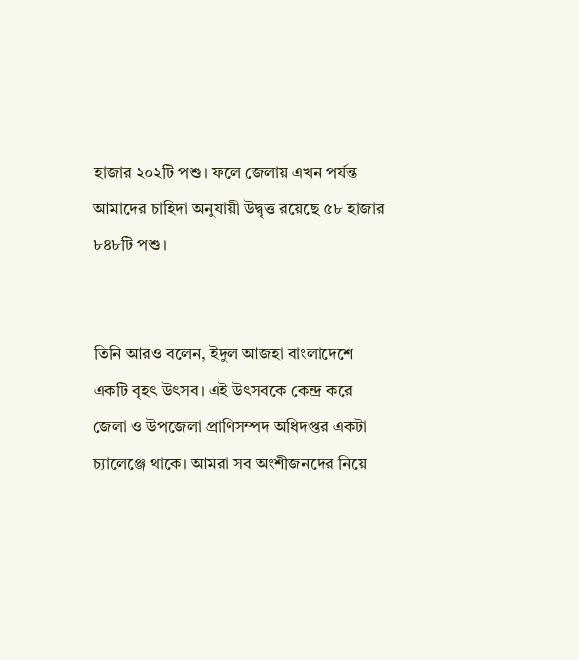হাজার ২০২টি পশু। ফলে জেলায় এখন পর্যন্ত আমাদের চাহিদা অনুযায়ী উদ্বৃত্ত রয়েছে ৫৮ হাজার ৮৪৮টি পশু।


তিনি আরও বলেন, ইদুল আজহা বাংলাদেশে একটি বৃহৎ উৎসব। এই উৎসবকে কেন্দ্র করে জেলা ও উপজেলা প্রাণিসম্পদ অধিদপ্তর একটা চ্যালেঞ্জে থাকে। আমরা সব অংশীজনদের নিয়ে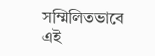সম্মিলিতভাবে এই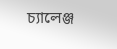চ্যালেঞ্জ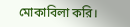মোকাবিলা করি।